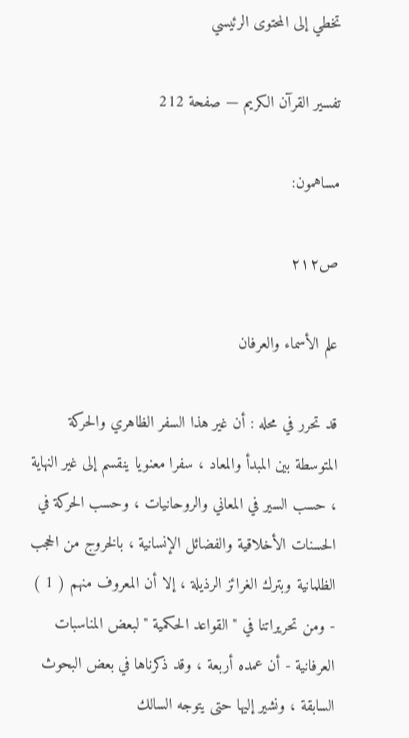تخطي إلى المحتوى الرئيسي

تفسير القرآن الكريم — صفحة 212

مساهمون:

ص٢١٢

علم الأسماء والعرفان

قد تحرر في محله : أن غير هذا السفر الظاهري والحركة المتوسطة بين المبدأ والمعاد ، سفرا معنويا ينقسم إلى غير النهاية ، حسب السير في المعاني والروحانيات ، وحسب الحركة في الحسنات الأخلاقية والفضائل الإنسانية ، بالخروج من الحجب الظلمانية وبترك الغرائز الرذيلة ، إلا أن المعروف منهم ( 1 ) - ومن تحريراتنا في " القواعد الحكمية " لبعض المناسبات العرفانية - أن عمده أربعة ، وقد ذكرناها في بعض البحوث السابقة ، ونشير إليها حتى يتوجه السالك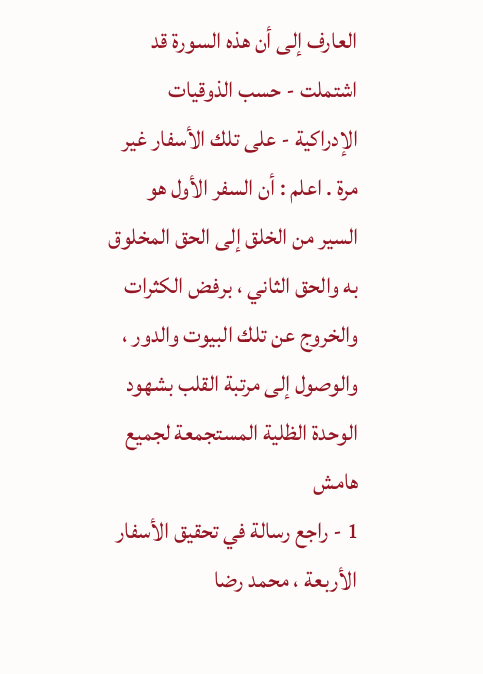العارف إلى أن هذه السورة قد اشتملت - حسب الذوقيات الإدراكية - على تلك الأسفار غير مرة . اعلم : أن السفر الأول هو السير من الخلق إلى الحق المخلوق به والحق الثاني ، برفض الكثرات والخروج عن تلك البيوت والدور ، والوصول إلى مرتبة القلب بشهود الوحدة الظلية المستجمعة لجميع
هامش
1 - راجع رسالة في تحقيق الأسفار الأربعة ، محمد رضا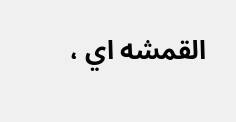القمشه اي ،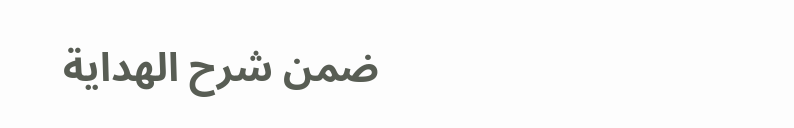ضمن شرح الهداية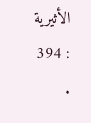الأثيرية : 394 .